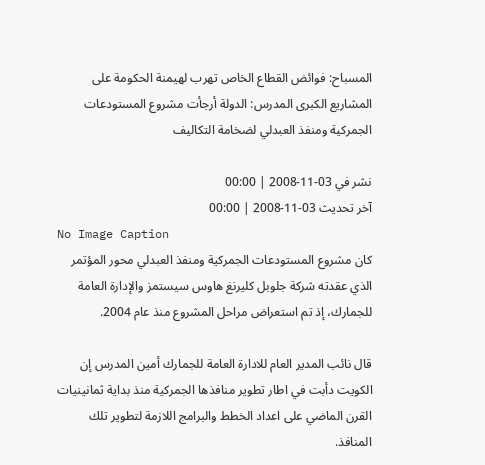المسباح: فوائض القطاع الخاص تهرب لهيمنة الحكومة على المشاريع الكبرى المدرس: الدولة أرجأت مشروع المستودعات الجمركية ومنفذ العبدلي لضخامة التكاليف

نشر في 03-11-2008 | 00:00
آخر تحديث 03-11-2008 | 00:00
No Image Caption
كان مشروع المستودعات الجمركية ومنفذ العبدلي محور المؤتمر الذي عقدته شركة جلوبل كليرنغ هاوس سيستمز والإدارة العامة للجمارك، إذ تم استعراض مراحل المشروع منذ عام 2004.

قال نائب المدير العام للادارة العامة للجمارك أمين المدرس إن الكويت دأبت في اطار تطوير منافذها الجمركية منذ بداية ثمانينيات القرن الماضي على اعداد الخطط والبرامج اللازمة لتطوير تلك المنافذ.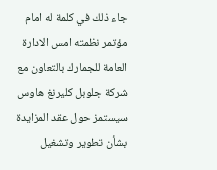جاء ذلك في كلمة له امام مؤتمر نظمته امس الادارة العامة للجمارك بالتعاون مع شركة جلوبل كليرنغ هاوس سيستمز حول عقد المزايدة بشأن تطوير وتشغيل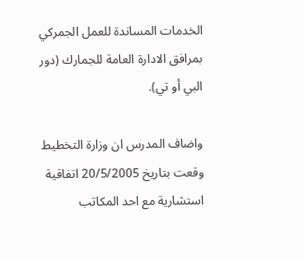الخدمات المساندة للعمل الجمركي بمرافق الادارة العامة للجمارك (دور البي أو تي).

واضاف المدرس ان وزارة التخطيط وقعت بتاريخ 20/5/2005 اتفاقية استشارية مع احد المكاتب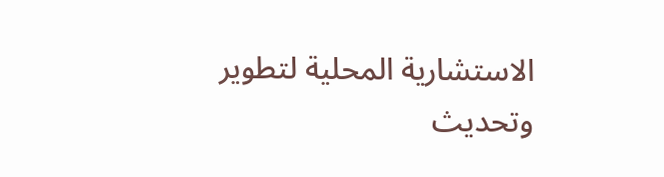الاستشارية المحلية لتطوير وتحديث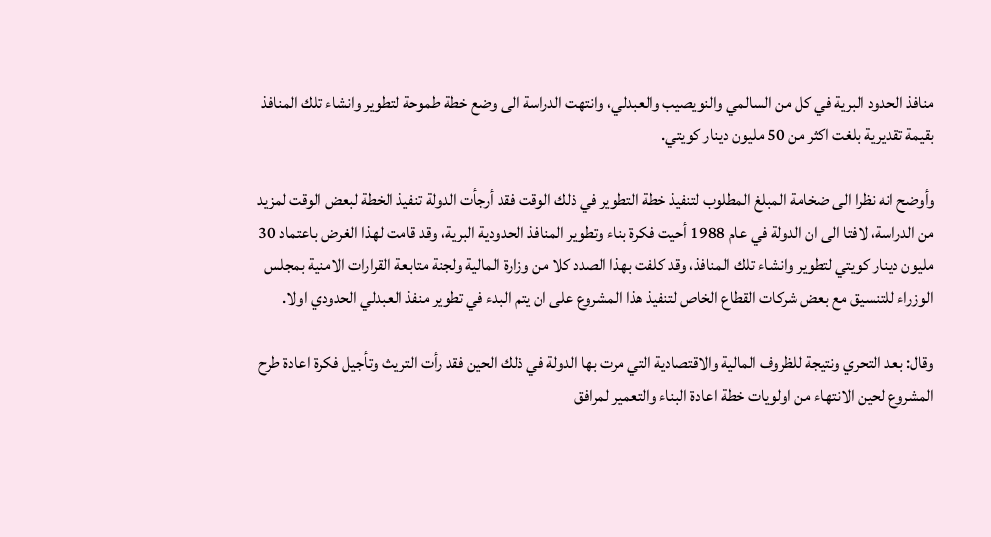منافذ الحدود البرية في كل من السالمي والنويصيب والعبدلي، وانتهت الدراسة الى وضع خطة طموحة لتطوير وانشاء تلك المنافذ بقيمة تقديرية بلغت اكثر من 50 مليون دينار كويتي.

وأوضح انه نظرا الى ضخامة المبلغ المطلوب لتنفيذ خطة التطوير في ذلك الوقت فقد أرجأت الدولة تنفيذ الخطة لبعض الوقت لمزيد من الدراسة، لافتا الى ان الدولة في عام 1988 أحيت فكرة بناء وتطوير المنافذ الحدودية البرية، وقد قامت لهذا الغرض باعتماد 30 مليون دينار كويتي لتطوير وانشاء تلك المنافذ، وقد كلفت بهذا الصدد كلا من وزارة المالية ولجنة متابعة القرارات الامنية بمجلس الوزراء للتنسيق مع بعض شركات القطاع الخاص لتنفيذ هذا المشروع على ان يتم البدء في تطوير منفذ العبدلي الحدودي اولا.

وقال: بعد التحري ونتيجة للظروف المالية والاقتصادية التي مرت بها الدولة في ذلك الحين فقد رأت التريث وتأجيل فكرة اعادة طرح المشروع لحين الانتهاء من اولويات خطة اعادة البناء والتعمير لمرافق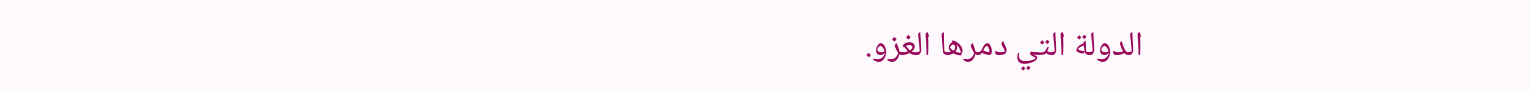الدولة التي دمرها الغزو.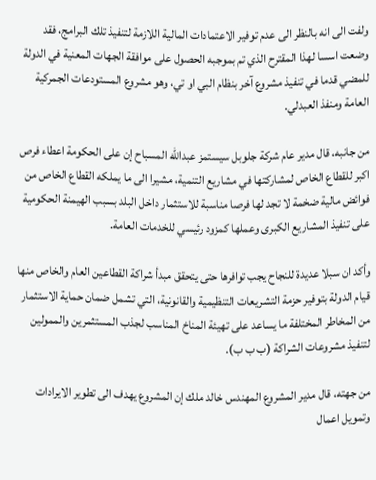ولفت الى انه بالنظر الى عدم توفير الاعتمادات المالية اللازمة لتنفيذ تلك البرامج، فقد وضعت اسسا لهذا المقترح الذي تم بموجبه الحصول على موافقة الجهات المعنية في الدولة للمضي قدما في تنفيذ مشروع آخر بنظام البي او تي، وهو مشروع المستودعات الجمركية العامة ومنفذ العبدلي.

من جانبه، قال مدير عام شركة جلوبل سيستمز عبدالله المسباح إن على الحكومة اعطاء فرص اكبر للقطاع الخاص لمشاركتها في مشاريع التنمية، مشيرا الى ما يملكه القطاع الخاص من فوائض مالية ضخمة لا تجد لها فرصا مناسبة للاستثمار داخل البلد بسبب الهيمنة الحكومية على تنفيذ المشاريع الكبرى وعملها كمزود رئيسي للخدمات العامة.

وأكد ان سبلا عديدة للنجاح يجب توافرها حتى يتحقق مبدأ شراكة القطاعين العام والخاص منها قيام الدولة بتوفير حزمة التشريعات التنظيمية والقانونية، التي تشمل ضمان حماية الاستثمار من المخاطر المختلفة ما يساعد على تهيئة المناخ المناسب لجذب المستثمرين والممولين لتنفيذ مشروعات الشراكة (ب ب ب).

من جهته، قال مدير المشروع المهندس خالد ملك إن المشروع يهدف الى تطوير الايرادات وتمويل اعمال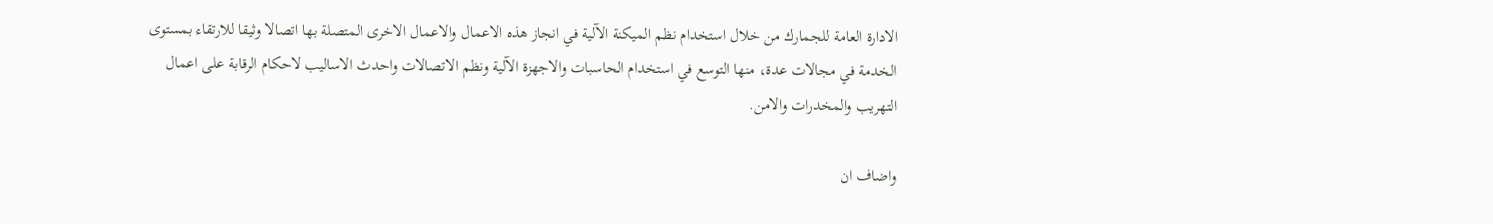الادارة العامة للجمارك من خلال استخدام نظم الميكنة الآلية في انجاز هذه الاعمال والاعمال الاخرى المتصلة بها اتصالا وثيقا للارتقاء بمستوى الخدمة في مجالات عدة، منها التوسع في استخدام الحاسبات والاجهزة الآلية ونظم الاتصالات واحدث الاساليب لاحكام الرقابة على اعمال التهريب والمخدرات والامن.

واضاف ان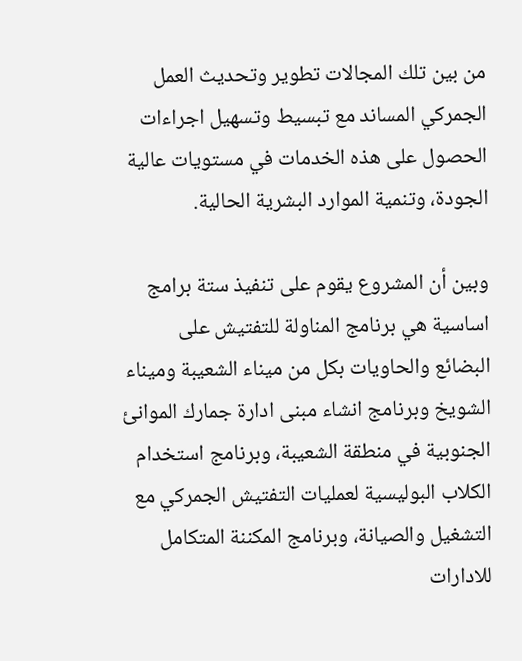من بين تلك المجالات تطوير وتحديث العمل الجمركي المساند مع تبسيط وتسهيل اجراءات الحصول على هذه الخدمات في مستويات عالية الجودة، وتنمية الموارد البشرية الحالية.

وبين أن المشروع يقوم على تنفيذ ستة برامج اساسية هي برنامج المناولة للتفتيش على البضائع والحاويات بكل من ميناء الشعيبة وميناء الشويخ وبرنامج انشاء مبنى ادارة جمارك الموانئ الجنوبية في منطقة الشعيبة، وبرنامج استخدام الكلاب البوليسية لعمليات التفتيش الجمركي مع التشغيل والصيانة، وبرنامج المكننة المتكامل للادارات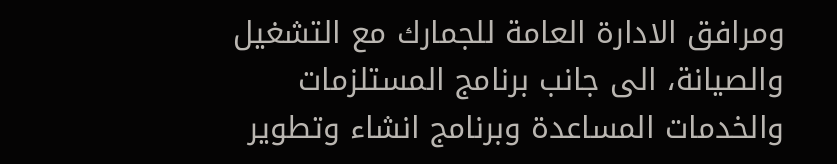ومرافق الادارة العامة للجمارك مع التشغيل والصيانة، الى جانب برنامج المستلزمات والخدمات المساعدة وبرنامج انشاء وتطوير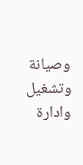وصيانة وتشغيل وادارة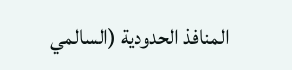المنافذ الحدودية (السالمي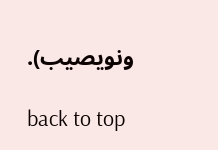ونويصيب).

back to top